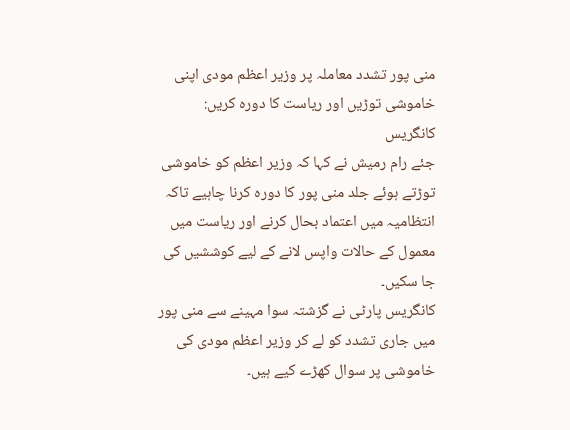منی پور تشدد معاملہ پر وزیر اعظم مودی اپنی خاموشی توڑیں اور ریاست کا دورہ کریں: کانگریس
جئے رام رمیش نے کہا کہ وزیر اعظم کو خاموشی توڑتے ہوئے جلد منی پور کا دورہ کرنا چاہیے تاکہ انتظامیہ میں اعتماد بحال کرنے اور ریاست میں معمول کے حالات واپس لانے کے لیے کوششیں کی جا سکیں۔
کانگریس پارٹی نے گزشتہ سوا مہینے سے منی پور میں جاری تشدد کو لے کر وزیر اعظم مودی کی خاموشی پر سوال کھڑے کیے ہیں۔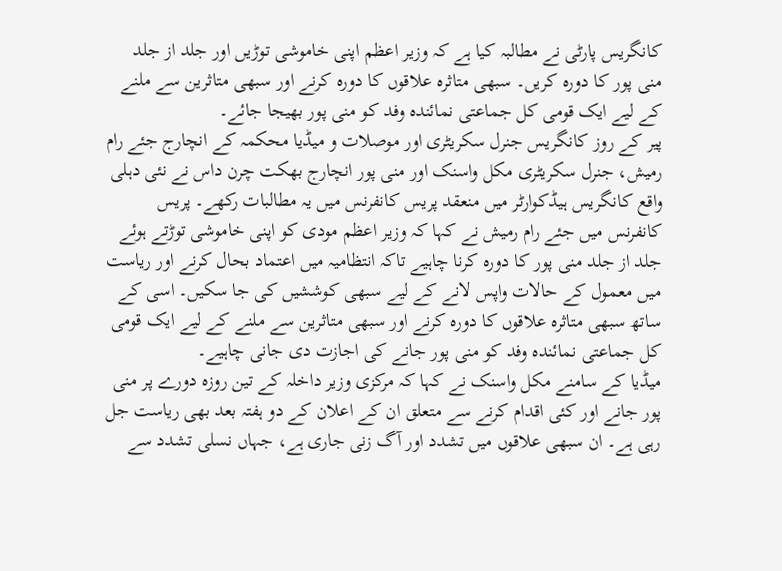کانگریس پارٹی نے مطالبہ کیا ہے کہ وزیر اعظم اپنی خاموشی توڑیں اور جلد از جلد منی پور کا دورہ کریں۔ سبھی متاثرہ علاقوں کا دورہ کرنے اور سبھی متاثرین سے ملنے کے لیے ایک قومی کل جماعتی نمائندہ وفد کو منی پور بھیجا جائے۔
پیر کے روز کانگریس جنرل سکریٹری اور موصلات و میڈیا محکمہ کے انچارج جئے رام رمیش، جنرل سکریٹری مکل واسنک اور منی پور انچارج بھکت چرن داس نے نئی دہلی واقع کانگریس ہیڈکوارٹر میں منعقد پریس کانفرنس میں یہ مطالبات رکھے۔ پریس کانفرنس میں جئے رام رمیش نے کہا کہ وزیر اعظم مودی کو اپنی خاموشی توڑتے ہوئے جلد از جلد منی پور کا دورہ کرنا چاہیے تاکہ انتظامیہ میں اعتماد بحال کرنے اور ریاست میں معمول کے حالات واپس لانے کے لیے سبھی کوششیں کی جا سکیں۔ اسی کے ساتھ سبھی متاثرہ علاقوں کا دورہ کرنے اور سبھی متاثرین سے ملنے کے لیے ایک قومی کل جماعتی نمائندہ وفد کو منی پور جانے کی اجازت دی جانی چاہیے۔
میڈیا کے سامنے مکل واسنک نے کہا کہ مرکزی وزیر داخلہ کے تین روزہ دورے پر منی پور جانے اور کئی اقدام کرنے سے متعلق ان کے اعلان کے دو ہفتہ بعد بھی ریاست جل رہی ہے۔ ان سبھی علاقوں میں تشدد اور آگ زنی جاری ہے، جہاں نسلی تشدد سے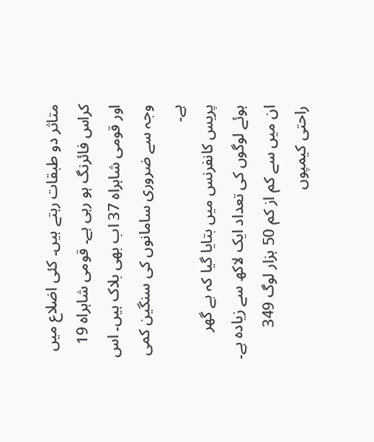متاثر دو طبقات رہتے ہیں۔ کئی اضلاع میں کراس فائرنگ ہو رہی ہے۔ قومی شاہراہ 19 اور قومی شاہراہ 37 اب بھی بلاک ہیں۔ اس وجہ سے ضروری سامانوں کی سنگین کمی ہے۔
پریس کانفرنس میں بتایا گیا کہ بے گھر ہوئے لوگوں کی تعداد ایک لاکھ سے زیادہ ہے۔ ان میں سے کم از کم 50 ہزار لوگ 349 راحتی کیمپوں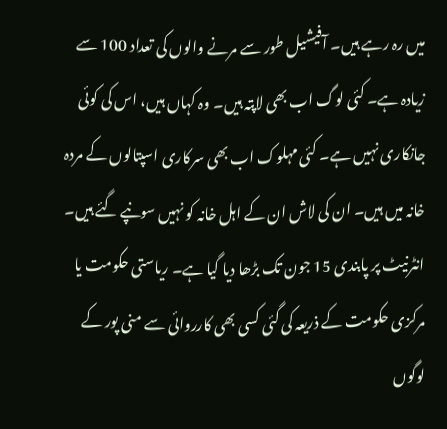میں رہ رہے ہیں۔ آفیشیل طور سے مرنے والوں کی تعداد 100 سے زیادہ ہے۔ کئی لوگ اب بھی لاپتہ ہیں۔ وہ کہاں ہیں، اس کی کوئی جانکاری نہیں ہے۔ کئی مہلوک اب بھی سرکاری اسپتالوں کے مردہ خانہ میں ہیں۔ ان کی لاش ان کے اہل خانہ کو نہیں سونپے گئے ہیں۔ انٹرنیٹ پر پابندی 15 جون تک بڑھا دیا گیا ہے۔ ریاستی حکومت یا مرکزی حکومت کے ذریعہ کی گئی کسی بھی کارروائی سے منی پور کے لوگوں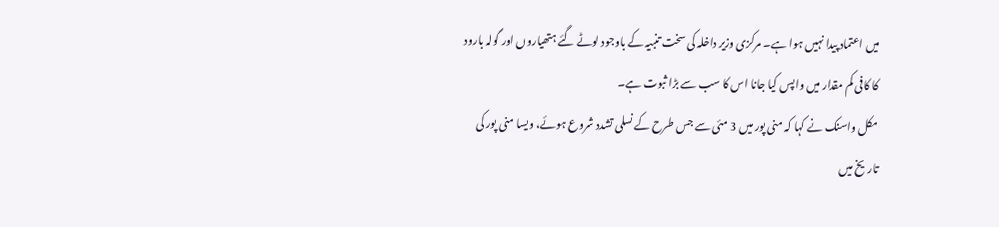میں اعتماد پیدا نہیں ہوا ہے۔ مرکزی وزیر داخلہ کی سخت تنبیہ کے باوجود لوٹے گئے ہتھیاروں اور گولہ بارود کا کافی کم مقدار میں واپس کیا جانا اس کا سب سے بڑا ثبوت ہے۔
مکل واسنک نے کہا کہ منی پور میں 3 مئی سے جس طرح کے نسلی تشدد شروع ہوئے، ویسا منی پور کی تاریخ میں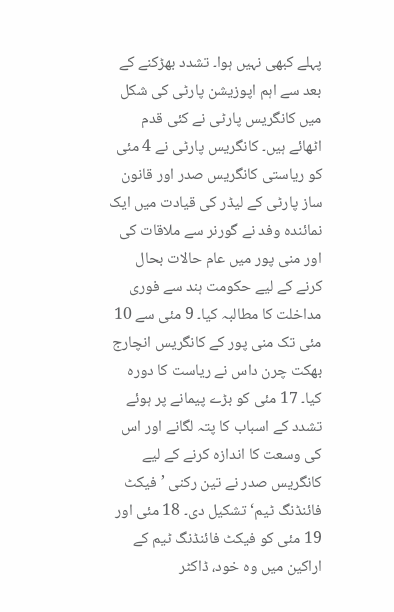پہلے کبھی نہیں ہوا۔ تشدد بھڑکنے کے بعد سے اہم اپوزیشن پارٹی کی شکل میں کانگریس پارٹی نے کئی قدم اٹھائے ہیں۔ کانگریس پارٹی نے 4 مئی کو ریاستی کانگریس صدر اور قانون ساز پارٹی کے لیڈر کی قیادت میں ایک نمائندہ وفد نے گورنر سے ملاقات کی اور منی پور میں عام حالات بحال کرنے کے لیے حکومت ہند سے فوری مداخلت کا مطالبہ کیا۔ 9 مئی سے 10 مئی تک منی پور کے کانگریس انچارج بھکت چرن داس نے ریاست کا دورہ کیا۔ 17 مئی کو بڑے پیمانے پر ہوئے تشدد کے اسباب کا پتہ لگانے اور اس کی وسعت کا اندازہ کرنے کے لیے کانگریس صدر نے تین رکنی ’فیکٹ فائنڈنگ ٹیم‘تشکیل دی۔ 18 مئی اور 19 مئی کو فیکٹ فائنڈنگ ٹیم کے اراکین میں وہ خود، ڈاکٹر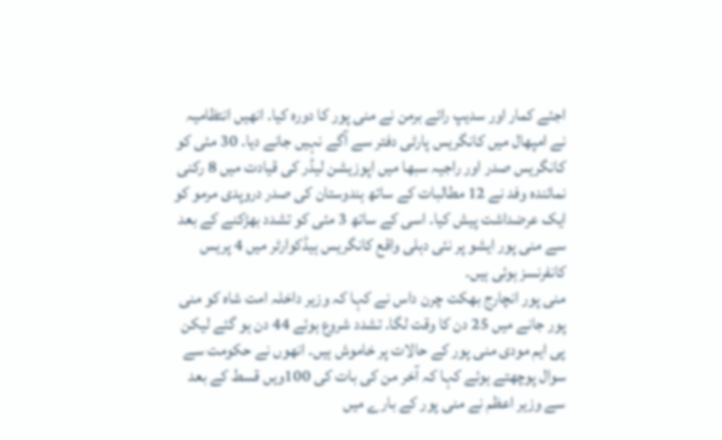اجئے کمار اور سدیپ رائے برمن نے منی پور کا دورہ کیا۔ انھیں انتظامیہ نے امپھال میں کانگریس پارٹی دفتر سے آگے نہیں جانے دیا۔ 30 مئی کو کانگریس صدر اور راجیہ سبھا میں اپوزیشن لیڈر کی قیادت میں 8 رکنی نمائندہ وفد نے 12 مطالبات کے ساتھ ہندوستان کی صدر دروپدی مرمو کو ایک عرضداشت پیش کیا۔ اسی کے ساتھ 3 مئی کو تشدد بھڑکنے کے بعد سے منی پور ایشو پر نئی دہلی واقع کانگریس ہیڈکوارٹر میں 4 پریس کانفرنسز ہوئی ہیں۔
منی پور انچارج بھکت چرن داس نے کہا کہ وزیر داخلہ امت شاہ کو منی پور جانے میں 25 دن کا وقت لگا۔ تشدد شروع ہوئے 44 دن ہو گئے لیکن پی ایم مودی منی پور کے حالات پر خاموش ہیں۔ انھوں نے حکومت سے سوال پوچھتے ہوئے کہا کہ آخر من کی بات کی 100ویں قسط کے بعد سے وزیر اعظم نے منی پور کے بارے میں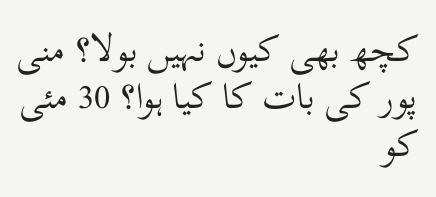کچھ بھی کیوں نہیں بولا؟ منی پور کی بات کا کیا ہوا؟ 30 مئی کو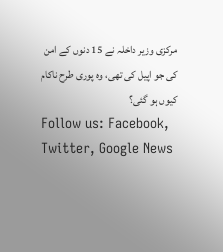مرکزی وزیر داخلہ نے 15 دنوں کے امن کی جو اپیل کی تھی، وہ پوری طرح ناکام کیوں ہو گئی؟
Follow us: Facebook, Twitter, Google News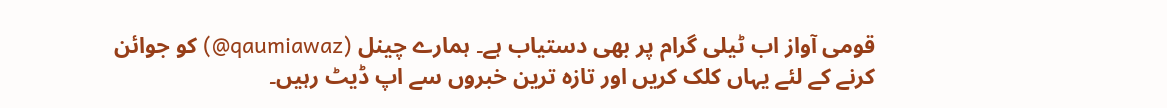قومی آواز اب ٹیلی گرام پر بھی دستیاب ہے۔ ہمارے چینل (qaumiawaz@) کو جوائن کرنے کے لئے یہاں کلک کریں اور تازہ ترین خبروں سے اپ ڈیٹ رہیں۔